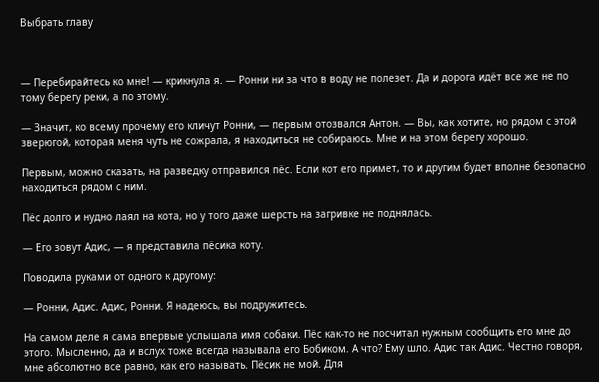Выбрать главу



— Перебирайтесь ко мне! — крикнула я. — Ронни ни за что в воду не полезет. Да и дорога идёт все же не по тому берегу реки, а по этому.

— Значит, ко всему прочему его кличут Ронни, — первым отозвался Антон. — Вы, как хотите, но рядом с этой зверюгой, которая меня чуть не сожрала, я находиться не собираюсь. Мне и на этом берегу хорошо.

Первым, можно сказать, на разведку отправился пёс. Если кот его примет, то и другим будет вполне безопасно находиться рядом с ним.

Пёс долго и нудно лаял на кота, но у того даже шерсть на загривке не поднялась.

— Его зовут Адис, — я представила пёсика коту.

Поводила руками от одного к другому:

— Ронни, Адис. Адис, Ронни. Я надеюсь, вы подружитесь.

На самом деле я сама впервые услышала имя собаки. Пёс как-то не посчитал нужным сообщить его мне до этого. Мысленно, да и вслух тоже всегда называла его Бобиком. А что? Ему шло. Адис так Адис. Честно говоря, мне абсолютно все равно, как его называть. Пёсик не мой. Для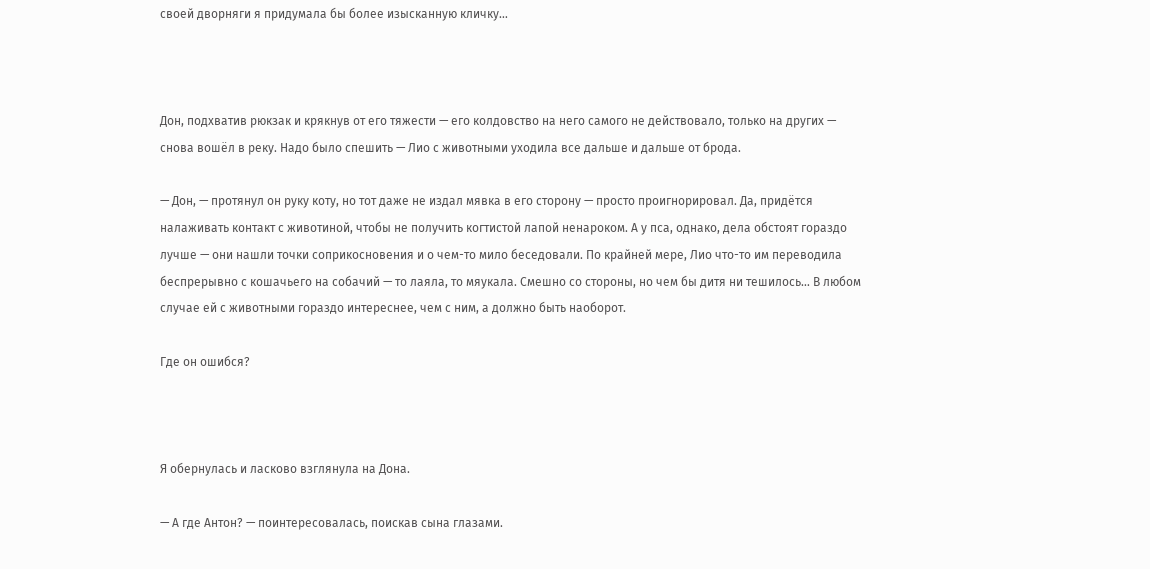своей дворняги я придумала бы более изысканную кличку…



Дон, подхватив рюкзак и крякнув от его тяжести — его колдовство на него самого не действовало, только на других — снова вошёл в реку. Надо было спешить — Лио с животными уходила все дальше и дальше от брода.

— Дон, — протянул он руку коту, но тот даже не издал мявка в его сторону — просто проигнорировал. Да, придётся налаживать контакт с животиной, чтобы не получить когтистой лапой ненароком. А у пса, однако, дела обстоят гораздо лучше — они нашли точки соприкосновения и о чем-то мило беседовали. По крайней мере, Лио что-то им переводила беспрерывно с кошачьего на собачий — то лаяла, то мяукала. Смешно со стороны, но чем бы дитя ни тешилось… В любом случае ей с животными гораздо интереснее, чем с ним, а должно быть наоборот.

Где он ошибся?



Я обернулась и ласково взглянула на Дона.

— А где Антон? — поинтересовалась, поискав сына глазами.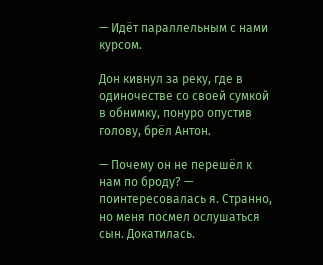— Идёт параллельным с нами курсом.

Дон кивнул за реку, где в одиночестве со своей сумкой в обнимку, понуро опустив голову, брёл Антон.

— Почему он не перешёл к нам по броду? — поинтересовалась я. Странно, но меня посмел ослушаться сын. Докатилась.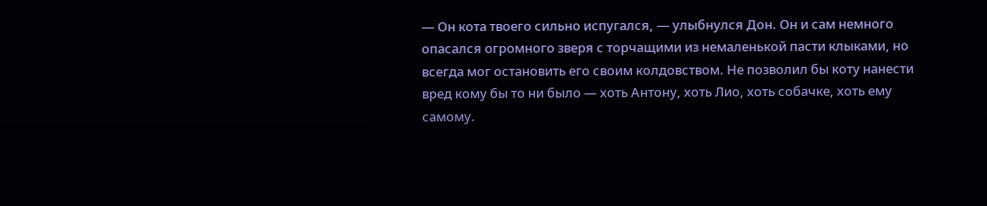— Он кота твоего сильно испугался, — улыбнулся Дон. Он и сам немного опасался огромного зверя с торчащими из немаленькой пасти клыками, но всегда мог остановить его своим колдовством. Не позволил бы коту нанести вред кому бы то ни было — хоть Антону, хоть Лио, хоть собачке, хоть ему самому.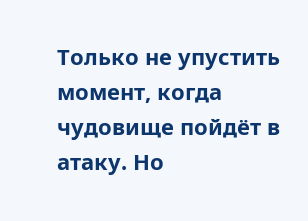Только не упустить момент, когда чудовище пойдёт в атаку. Но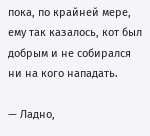пока, по крайней мере, ему так казалось, кот был добрым и не собирался ни на кого нападать.

— Ладно,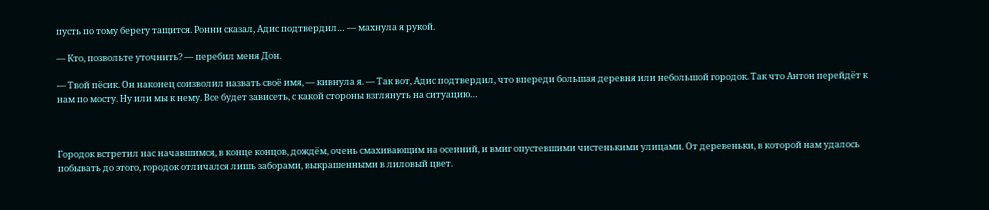пусть по тому берегу тащится. Ронни сказал, Адис подтвердил… — махнула я рукой.

— Кто, позвольте уточнить? — перебил меня Дон.

— Твой пёсик. Он наконец соизволил назвать своё имя, — кивнула я. — Так вот, Адис подтвердил, что впереди большая деревня или небольшой городок. Так что Антон перейдёт к нам по мосту. Ну или мы к нему. Все будет зависеть, с какой стороны взглянуть на ситуацию…



Городок встретил нас начавшимся, в конце концов, дождём, очень смахивающим на осенний, и вмиг опустевшими чистенькими улицами. От деревеньки, в которой нам удалось побывать до этого, городок отличался лишь заборами, выкрашенными в лиловый цвет.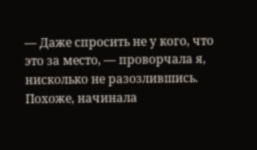— Даже спросить не у кого, что это за место, — проворчала я, нисколько не разозлившись. Похоже, начинала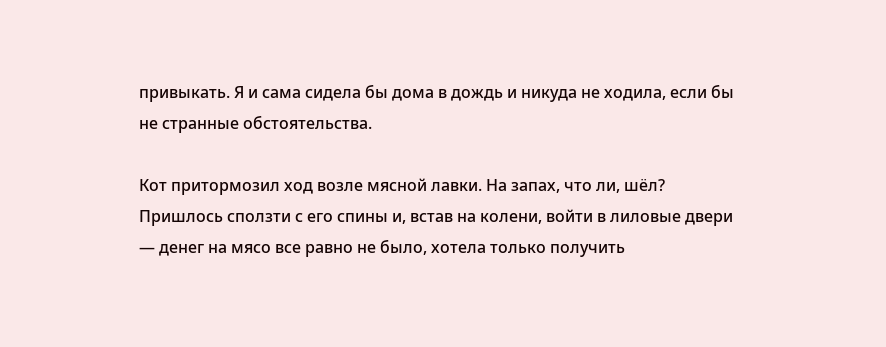привыкать. Я и сама сидела бы дома в дождь и никуда не ходила, если бы не странные обстоятельства.

Кот притормозил ход возле мясной лавки. На запах, что ли, шёл? Пришлось сползти с его спины и, встав на колени, войти в лиловые двери — денег на мясо все равно не было, хотела только получить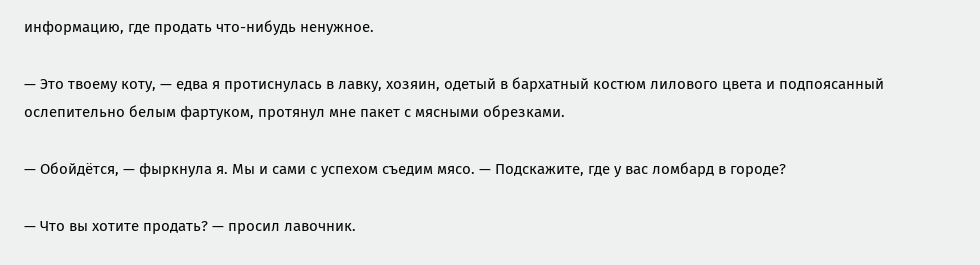информацию, где продать что-нибудь ненужное.

— Это твоему коту, — едва я протиснулась в лавку, хозяин, одетый в бархатный костюм лилового цвета и подпоясанный ослепительно белым фартуком, протянул мне пакет с мясными обрезками.

— Обойдётся, — фыркнула я. Мы и сами с успехом съедим мясо. — Подскажите, где у вас ломбард в городе?

— Что вы хотите продать? — просил лавочник.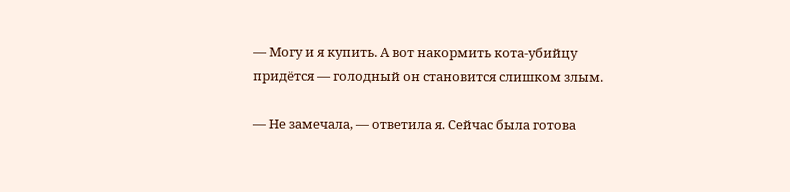— Могу и я купить. А вот накормить кота-убийцу придётся — голодный он становится слишком злым.

— Не замечала, — ответила я. Сейчас была готова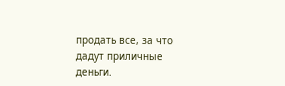продать все, за что дадут приличные деньги.